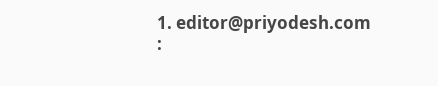1. editor@priyodesh.com :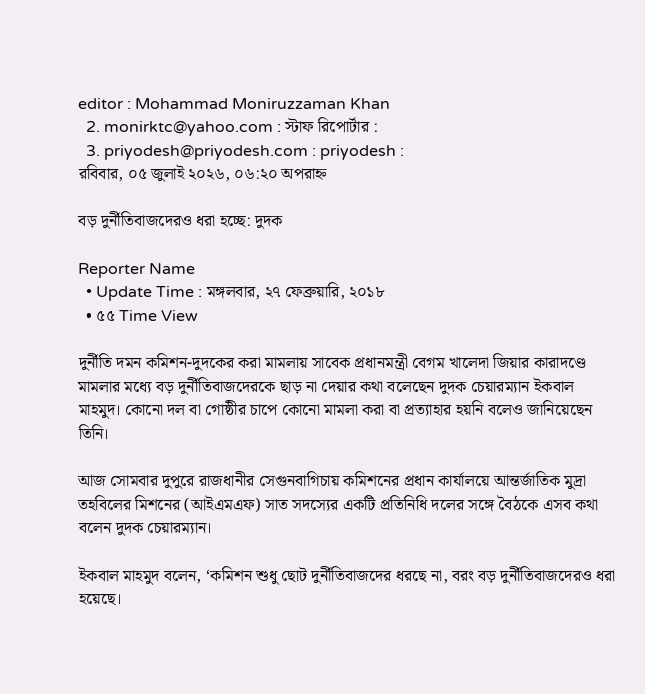editor : Mohammad Moniruzzaman Khan
  2. monirktc@yahoo.com : স্টাফ রিপোর্টার :
  3. priyodesh@priyodesh.com : priyodesh :
রবিবার, ০৫ জুলাই ২০২৬, ০৬:২০ অপরাহ্ন

বড় দুর্নীতিবাজদেরও ধরা হচ্ছে: দুদক

Reporter Name
  • Update Time : মঙ্গলবার, ২৭ ফেব্রুয়ারি, ২০১৮
  • ৫৫ Time View

দুর্নীতি দমন কমিশন-দুদকের করা মামলায় সাবেক প্রধানমন্ত্রী বেগম খালেদা জিয়ার কারাদণ্ডে মামলার মধ্যে বড় দুর্নীতিবাজদেরকে ছাড় না দেয়ার কথা বলেছেন দুদক চেয়ারম্যান ইকবাল মাহমুদ। কোনো দল বা গোষ্ঠীর চাপে কোনো মামলা করা বা প্রত্যাহার হয়নি বলেও জানিয়েছেন তিনি।

আজ সোমবার দুপুরে রাজধানীর সেগুনবাগিচায় কমিশনের প্রধান কার্যালয়ে আন্তর্জাতিক মুদ্রা তহবিলের মিশনের (আইএমএফ) সাত সদস্যের একটি প্রতিনিধি দলের সঙ্গে বৈঠকে এসব কথা বলেন দুদক চেয়ারম্যান।

ইকবাল মাহমুদ বলেন, ‘কমিশন শুধু ছোট দুর্নীতিবাজদের ধরছে না, বরং বড় দুর্নীতিবাজদেরও ধরা হয়েছে।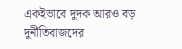একইভাবে দুদক আরও বড় দুর্নীতিবাজদের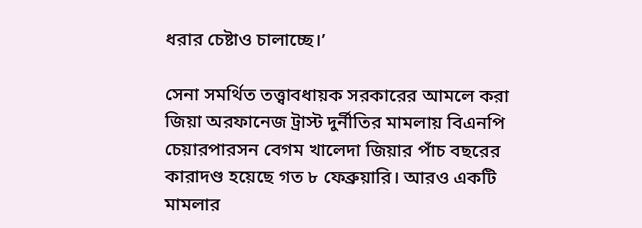ধরার চেষ্টাও চালাচ্ছে।’

সেনা সমর্থিত তত্ত্বাবধায়ক সরকারের আমলে করা জিয়া অরফানেজ ট্রাস্ট দুর্নীতির মামলায় বিএনপি চেয়ারপারসন বেগম খালেদা জিয়ার পাঁচ বছরের কারাদণ্ড হয়েছে গত ৮ ফেব্রুয়ারি। আরও একটি মামলার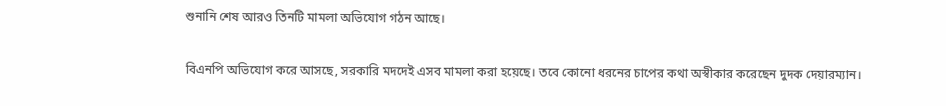শুনানি শেষ আরও তিনটি মামলা অভিযোগ গঠন আছে।

বিএনপি অভিযোগ করে আসছে, সরকারি মদদেই এসব মামলা করা হয়েছে। তবে কোনো ধরনের চাপের কথা অস্বীকার করেছেন দুদক দেয়ারম্যান।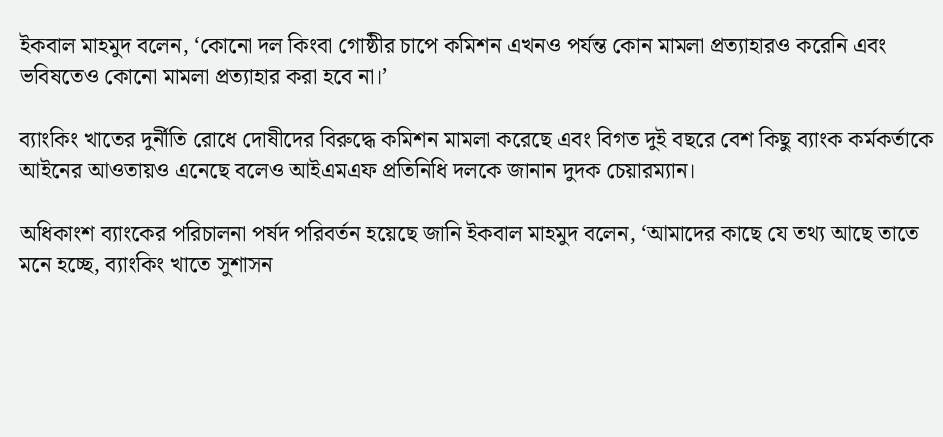ইকবাল মাহমুদ বলেন, ‘কোনো দল কিংবা গোষ্ঠীর চাপে কমিশন এখনও পর্যন্ত কোন মামলা প্রত্যাহারও করেনি এবং ভবিষতেও কোনো মামলা প্রত্যাহার করা হবে না।’

ব্যাংকিং খাতের দুর্নীতি রোধে দোষীদের বিরুদ্ধে কমিশন মামলা করেছে এবং বিগত দুই বছরে বেশ কিছু ব্যাংক কর্মকর্তাকে আইনের আওতায়ও এনেছে বলেও আইএমএফ প্রতিনিধি দলকে জানান দুদক চেয়ারম্যান।

অধিকাংশ ব্যাংকের পরিচালনা পর্ষদ পরিবর্তন হয়েছে জানি ইকবাল মাহমুদ বলেন, ‘আমাদের কাছে যে তথ্য আছে তাতে মনে হচ্ছে, ব্যাংকিং খাতে সুশাসন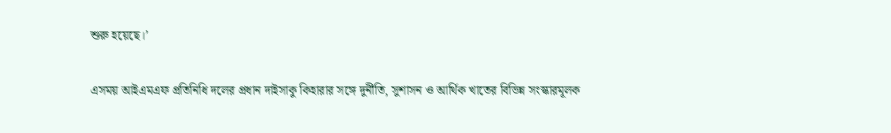শুরু হয়েছে।’

এসময় আইএমএফ প্রতিনিধি দলের প্রধান দাইসাকু কিহারার সঙ্গে দুর্নীতি, সুশাসন ও আর্থিক খাতের বিভিন্ন সংস্কারমূলক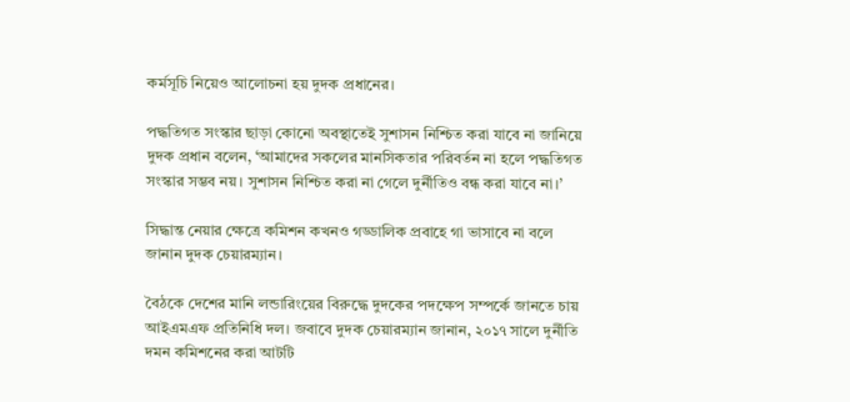কর্মসূচি নিয়েও আলোচনা হয় দুদক প্রধানের।

পদ্ধতিগত সংস্কার ছাড়া কোনো অবস্থাতেই সুশাসন নিশ্চিত করা যাবে না জানিয়ে দুদক প্রধান বলেন, ‘আমাদের সকলের মানসিকতার পরিবর্তন না হলে পদ্ধতিগত সংস্কার সম্ভব নয়। সুশাসন নিশ্চিত করা না গেলে দুর্নীতিও বন্ধ করা যাবে না।’

সিদ্ধান্ত নেয়ার ক্ষেত্রে কমিশন কখনও গড্ডালিক প্রবাহে গা ভাসাবে না বলে জানান দুদক চেয়ারম্যান।

বৈঠকে দেশের মানি লন্ডারিংয়ের বিরুদ্ধে দুদকের পদক্ষেপ সম্পর্কে জানতে চায় আইএমএফ প্রতিনিধি দল। জবাবে দুদক চেয়ারম্যান জানান, ২০১৭ সালে দুর্নীতি দমন কমিশনের করা আটটি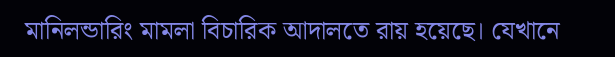মানিলন্ডারিং মামলা বিচারিক আদালতে রায় হয়েছে। যেখানে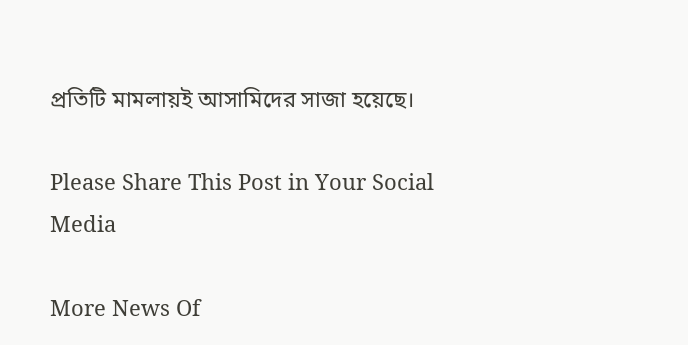প্রতিটি মামলায়ই আসামিদের সাজা হয়েছে।

Please Share This Post in Your Social Media

More News Of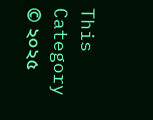This Category
© ২০২৫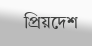প্রিয়দেশ